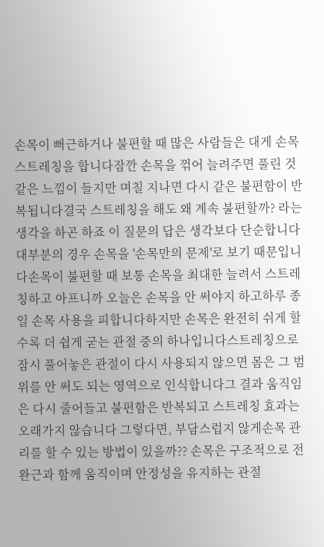손목이 뻐근하거나 불편할 때 많은 사람들은 대게 손목 스트레칭을 합니다잠깐 손목을 꺾어 늘려주면 풀린 것 같은 느낌이 들지만 며칠 지나면 다시 같은 불편함이 반복됩니다결국 스트레칭을 해도 왜 계속 불편할까? 라는 생각을 하곤 하죠 이 질문의 답은 생각보다 단순합니다대부분의 경우 손목을 '손목만의 문제'로 보기 때문입니다손목이 불편할 때 보통 손목을 최대한 늘려서 스트레칭하고 아프니까 오늘은 손목을 안 써야지 하고하루 종일 손목 사용을 피합니다하지만 손목은 완전히 쉬게 할수록 더 쉽게 굳는 관절 중의 하나입니다스트레칭으로 잠시 풀어놓은 관절이 다시 사용되지 않으면 몸은 그 범위를 안 써도 되는 영역으로 인식합니다그 결과 움직임은 다시 줄어들고 불편함은 반복되고 스트레칭 효과는 오래가지 않습니다 그렇다면, 부담스럽지 않게손목 관리를 할 수 있는 방법이 있을까?? 손목은 구조적으로 전완근과 함께 움직이며 안정성을 유지하는 관절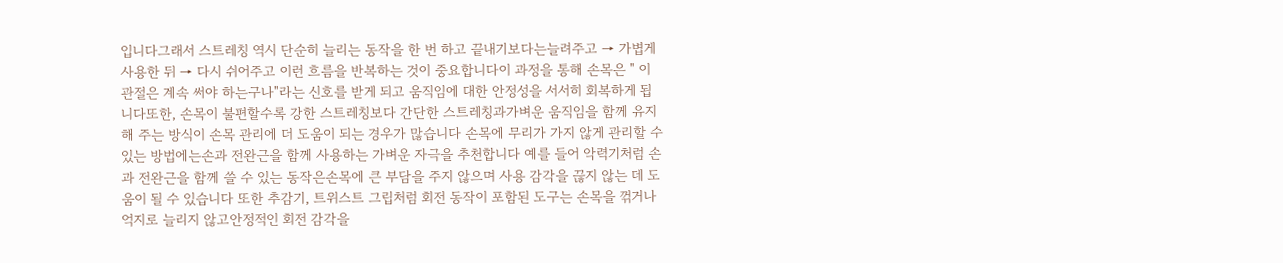입니다그래서 스트레칭 역시 단순히 늘리는 동작을 한 번 하고 끝내기보다는늘려주고 → 가볍게 사용한 뒤 → 다시 쉬어주고 이런 흐름을 반복하는 것이 중요합니다이 과정을 통해 손목은 " 이 관절은 계속 써야 하는구나"라는 신호를 받게 되고 움직임에 대한 안정성을 서서히 회복하게 됩니다또한, 손목이 불편할수록 강한 스트레칭보다 간단한 스트레칭과가벼운 움직임을 함께 유지해 주는 방식이 손목 관리에 더 도움이 되는 경우가 많습니다 손목에 무리가 가지 않게 관리할 수 있는 방법에는손과 전완근을 함께 사용하는 가벼운 자극을 추천합니다 예를 들어 악력기처럼 손과 전완근을 함께 쓸 수 있는 동작은손목에 큰 부담을 주지 않으며 사용 감각을 끊지 않는 데 도움이 될 수 있습니다 또한 추감기, 트위스트 그립처럼 회전 동작이 포함된 도구는 손목을 꺾거나 억지로 늘리지 않고안정적인 회전 감각을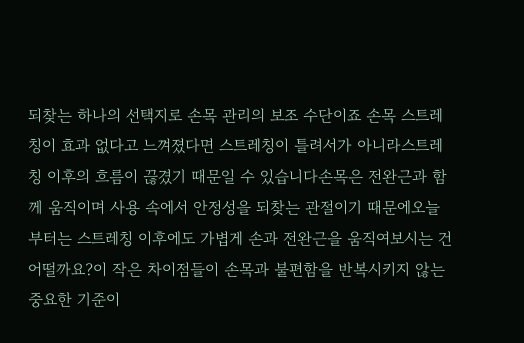되찾는 하나의 선택지로 손목 관리의 보조 수단이죠 손목 스트레칭이 효과 없다고 느껴졌다면 스트레칭이 틀려서가 아니라스트레칭 이후의 흐름이 끊겼기 때문일 수 있습니다손목은 전완근과 함께 움직이며 사용 속에서 안정성을 되찾는 관절이기 때문에오늘부터는 스트레칭 이후에도 가볍게 손과 전완근을 움직여보시는 건 어떨까요?이 작은 차이점들이 손목과 불편함을 반복시키지 않는 중요한 기준이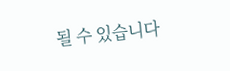될 수 있습니다